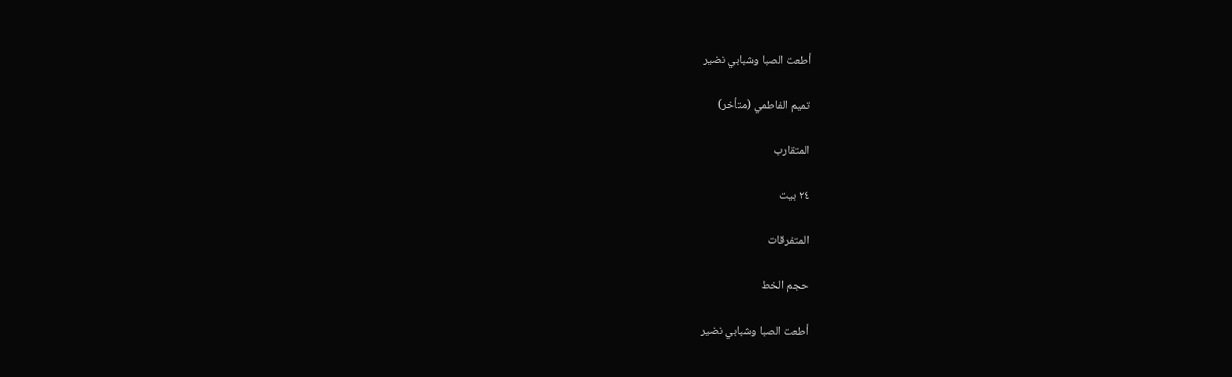أطعت الصبا وشبابي نضير

تميم الفاطمي (متأخر)

المتقارب

٢٤ بيت

المتفرقات

حجم الخط

أطعت الصبا وشبابي نضير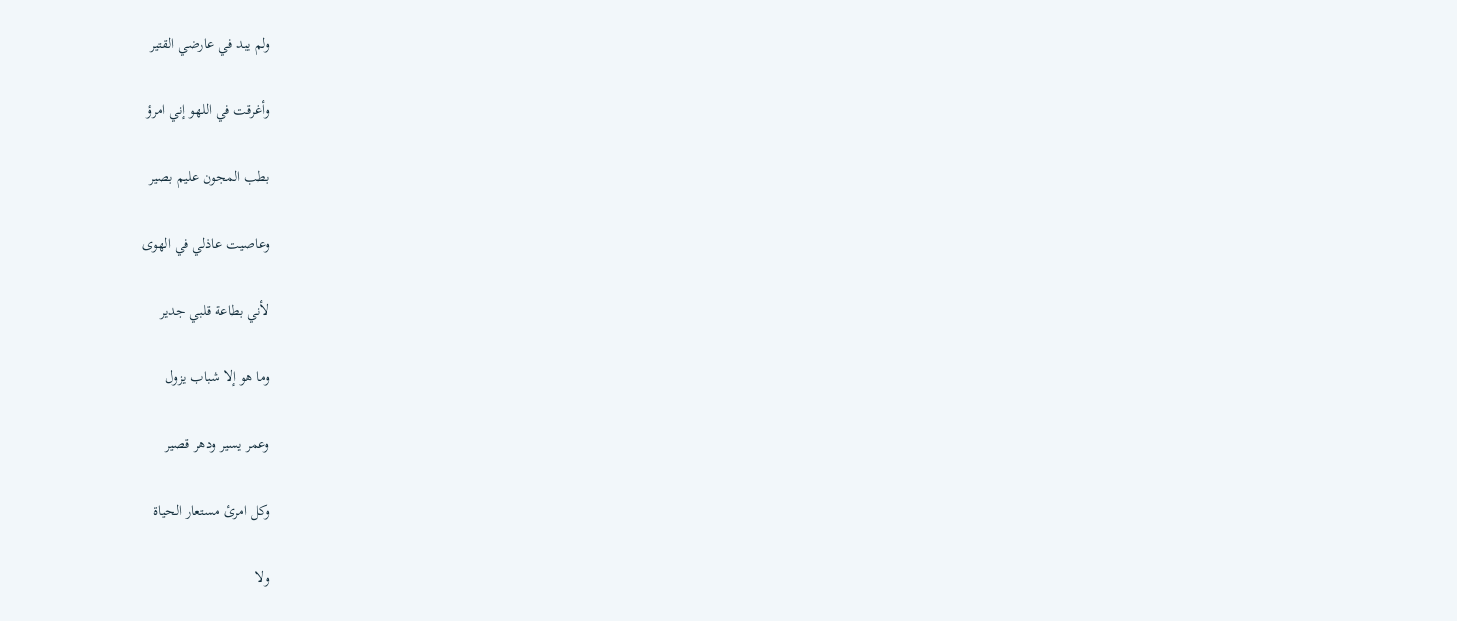ولم يبد في عارضي القتير

وأغرقت في اللهو إني امرؤ

بطب المجون عليم بصير

وعاصيت عاذلي في الهوى

لأني بطاعة قلبي جدير

وما هو إلا شباب يزول

وعمر يسير ودهر قصير

وكل امرئ مستعار الحياة

ولا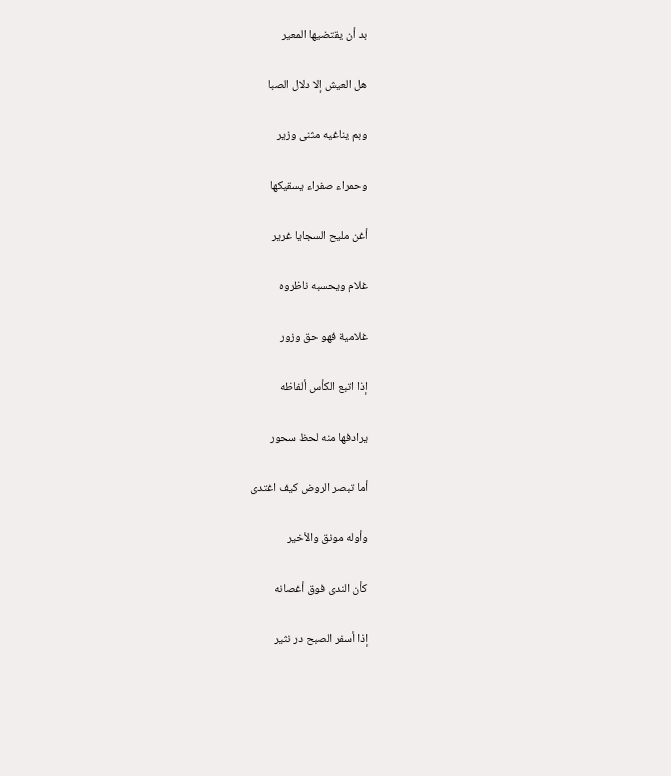بد أن يقتضيها المعير

هل العيش إلا دلال الصبا

وبم يناغيه مثنى وزير

وحمراء صفراء يسقيكها

أغن مليح السجايا غرير

غلام ويحسبه ناظروه

غلامية فهو حق وزور

إذا اتبع الكأس ألفاظه

يرادفها منه لحظ سحور

أما تبصر الروض كيف اغتدى

وأوله مونق والأخير

كأن الندى فوق أغصانه

إذا أسفر الصبح در نثير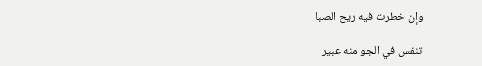وإن خطرت فيه ريح الصبا

تنفس في الجو منه عبير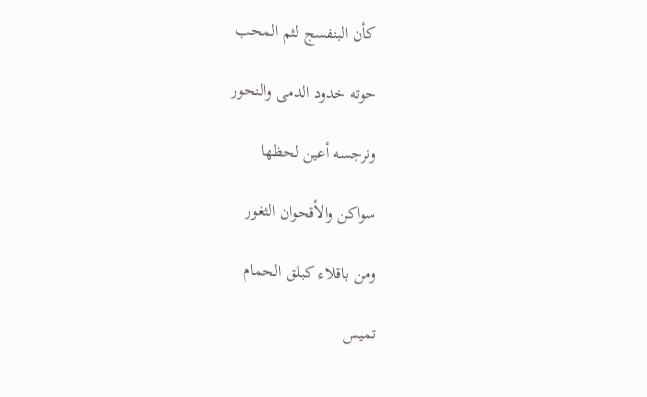كأن البنفسج لثم المحب

حوته خدود الدمى والنحور

ونرجسه أعين لحظها

سواكن والأقحوان الثغور

ومن باقلاء كبلق الحمام

تميس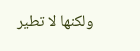ولكنها لا تطير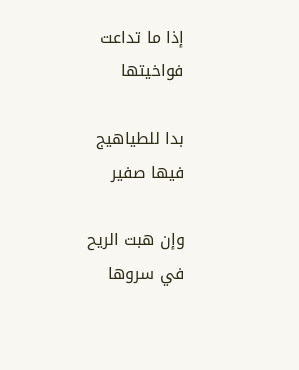إذا ما تداعت فواخيتها

بدا للطياهيج فيها صفير

وإن هبت الريح في سروها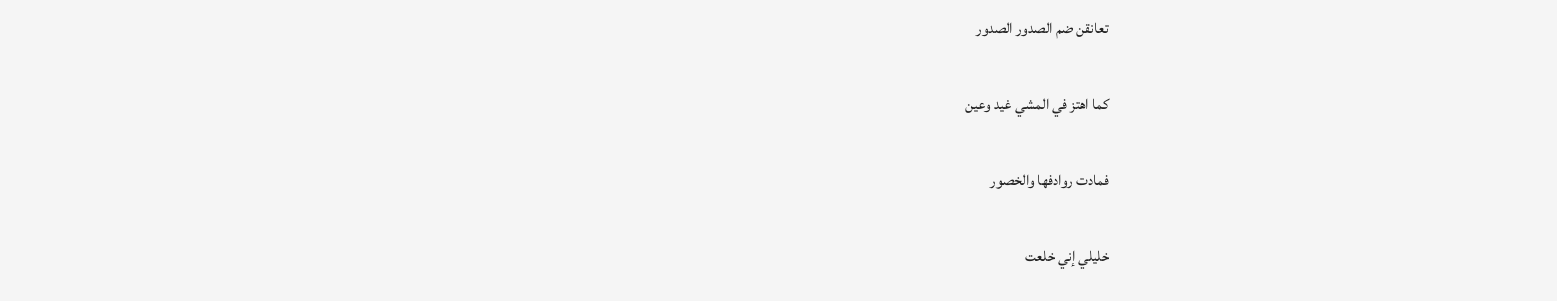تعانقن ضم الصدور الصدور

كما اهتز في المشي غيد وعين

فمادت روادفها والخصور

خليلي إني خلعت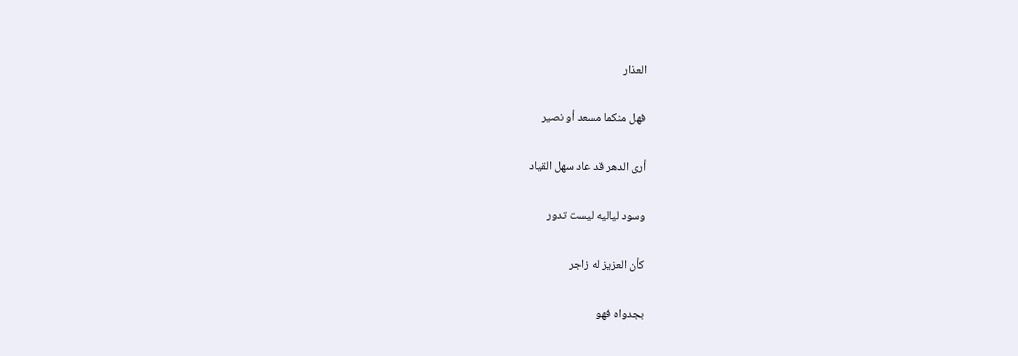العذار

فهل منكما مسعد أو نصير

أرى الدهر قد عاد سهل القياد

وسود لياليه ليست تدور

كأن العزيز له زاجر

بجدواه فهو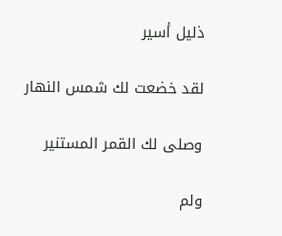ذليل أسير

لقد خضعت لك شمس النهار

وصلى لك القمر المستنير

ولم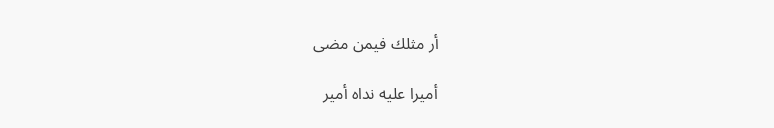أر مثلك فيمن مضى

أميرا عليه نداه أمير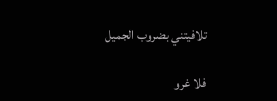تلافيتني بضروب الجميل

فلا غرو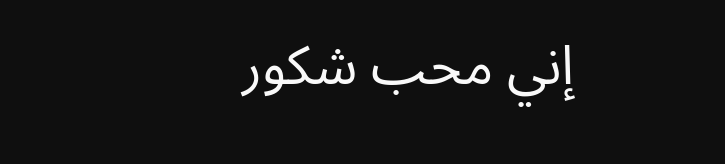إني محب شكور